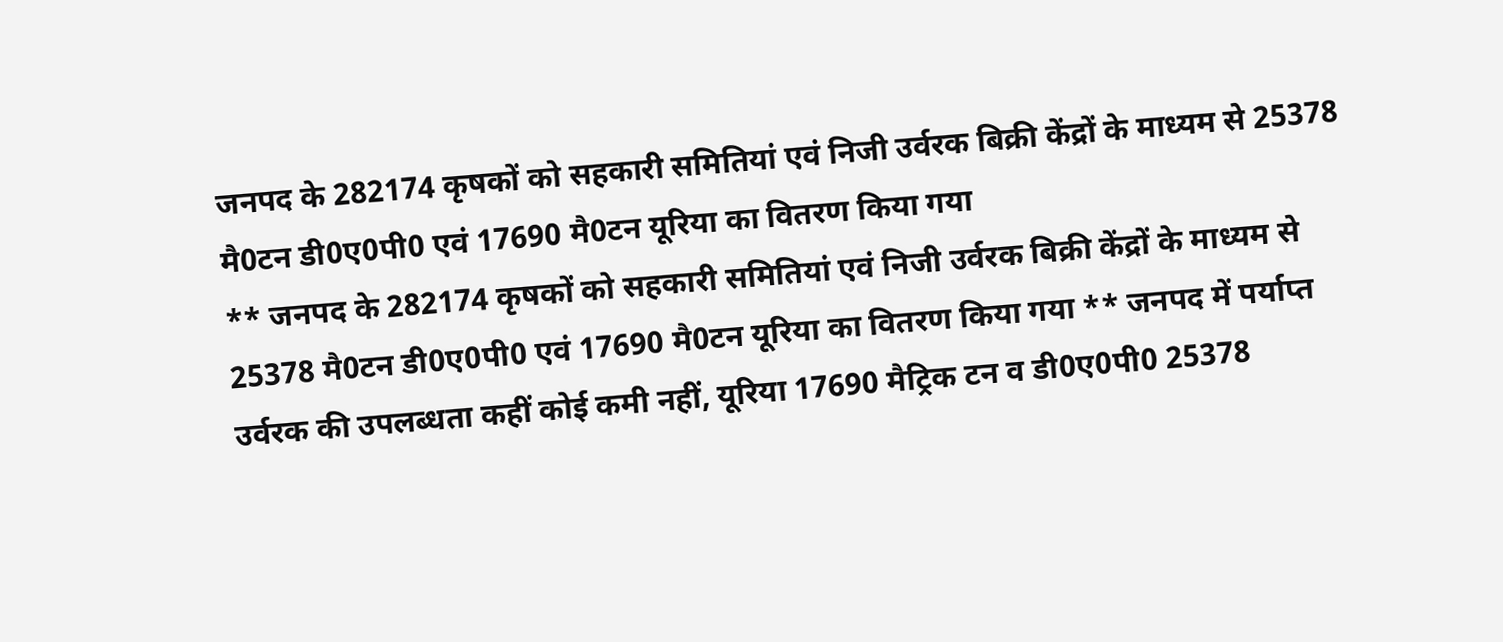जनपद के 282174 कृषकों को सहकारी समितियां एवं निजी उर्वरक बिक्री केंद्रों के माध्यम से 25378 मै0टन डी0ए0पी0 एवं 17690 मै0टन यूरिया का वितरण किया गया
** जनपद के 282174 कृषकों को सहकारी समितियां एवं निजी उर्वरक बिक्री केंद्रों के माध्यम से 25378 मै0टन डी0ए0पी0 एवं 17690 मै0टन यूरिया का वितरण किया गया ** जनपद में पर्याप्त उर्वरक की उपलब्धता कहीं कोई कमी नहीं, यूरिया 17690 मैट्रिक टन व डी0ए0पी0 25378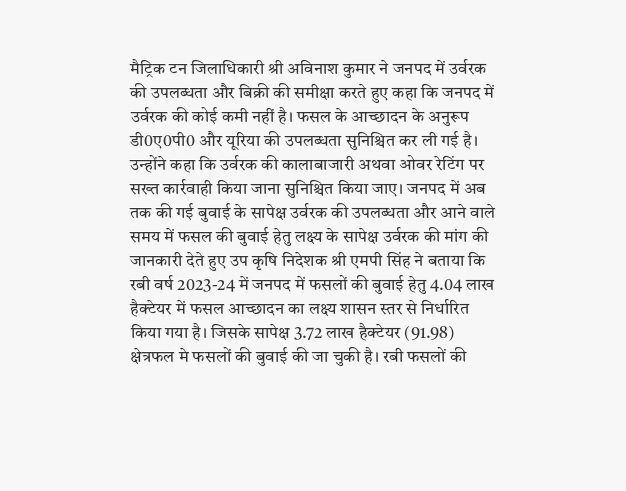मैट्रिक टन जिलाधिकारी श्री अविनाश कुमार ने जनपद में उर्वरक की उपलब्धता और बिक्री की समीक्षा करते हुए कहा कि जनपद में उर्वरक की कोई कमी नहीं है। फसल के आच्छादन के अनुरूप डी0ए0पी0 और यूरिया की उपलब्धता सुनिश्चित कर ली गई है। उन्होंने कहा कि उर्वरक की कालाबाजारी अथवा ओवर रेटिंग पर सख्त कार्रवाही किया जाना सुनिश्चित किया जाए। जनपद में अब तक की गई बुवाई के सापेक्ष उर्वरक की उपलब्धता और आने वाले समय में फसल की बुवाई हेतु लक्ष्य के सापेक्ष उर्वरक की मांग की जानकारी देते हुए उप कृषि निदेशक श्री एमपी सिंह ने बताया कि रबी वर्ष 2023-24 में जनपद में फसलों की बुवाई हेतु 4.04 लाख हैक्टेयर में फसल आच्छादन का लक्ष्य शासन स्तर से निर्धारित किया गया है। जिसके सापेक्ष 3.72 लाख हैक्टेयर (91.98) क्षेत्रफल मे फसलों की बुवाई की जा चुकी है। रबी फसलों की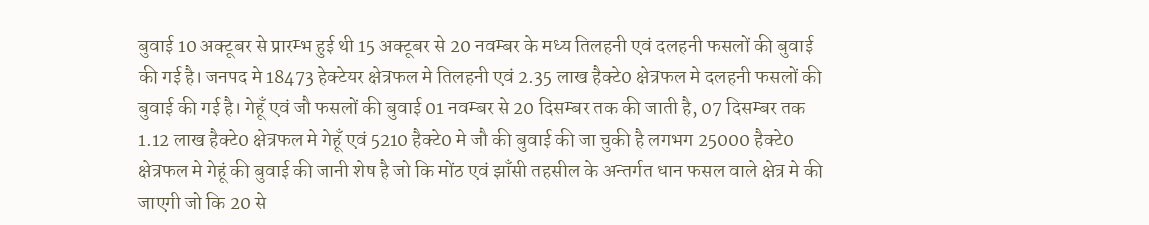बुवाई 10 अक्टूबर से प्रारम्भ हुई थी 15 अक्टूबर से 20 नवम्बर के मध्य तिलहनी एवं दलहनी फसलों की बुवाई की गई है। जनपद मे 18473 हेक्टेयर क्षेत्रफल मे तिलहनी एवं 2.35 लाख हैक्टे0 क्षेत्रफल मे दलहनी फसलों की बुवाई की गई है। गेहूँ एवं जौ फसलों की बुवाई 01 नवम्बर से 20 दिसम्बर तक की जाती है, 07 दिसम्बर तक 1.12 लाख हैक्टे0 क्षेत्रफल मे गेहूँ एवं 5210 हैक्टे0 मे जौ की बुवाई की जा चुकी है लगभग 25000 हैक्टे0 क्षेत्रफल मे गेहूं की बुवाई की जानी शेष है जो कि मोंठ एवं झाँसी तहसील के अन्तर्गत धान फसल वाले क्षेत्र मे की जाएगी जो कि 20 से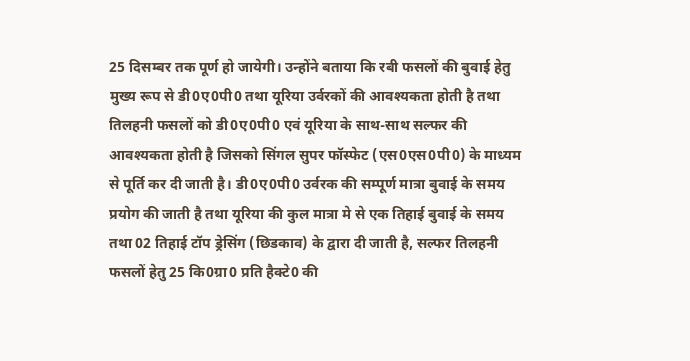25 दिसम्बर तक पूर्ण हो जायेगी। उन्होंने बताया कि रबी फसलों की बुवाई हेतु मुख्य रूप से डी0ए0पी0 तथा यूरिया उर्वरकों की आवश्यकता होती है तथा तिलहनी फसलों को डी0ए0पी0 एवं यूरिया के साथ-साथ सल्फर की आवश्यकता होती है जिसको सिंगल सुपर फॉस्फेट (एस0एस0पी0) के माध्यम से पूर्ति कर दी जाती है। डी0ए0पी0 उर्वरक की सम्पूर्ण मात्रा बुवाई के समय प्रयोग की जाती है तथा यूरिया की कुल मात्रा मे से एक तिहाई बुवाई के समय तथा 02 तिहाई टॉप ड्रेसिंग (छिडकाव) के द्वारा दी जाती है, सल्फर तिलहनी फसलों हेतु 25 कि0ग्रा0 प्रति हैक्टे0 की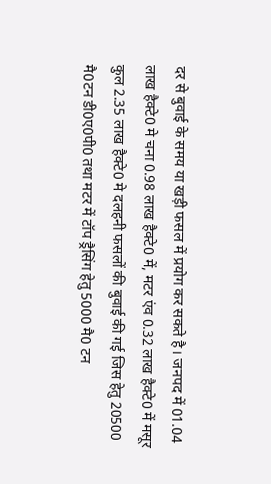दर से बुवाई के समय या खड़ी फसल में प्रयोग कर सकते है। जनपद में 01.04 लाख हैक्टे0 मे चना 0.98 लाख हैक्टे0 में, मटर एंव 0.32 लाख हैक्टे0 में मसूर कुल 2.35 लाख हैक्टे0 मे दलहनी फसलों की बुवाई की गई जिस हेतु 20500 मै0टन डी0ए0पी0 तथा मटर में टॉप ड्रैसिंग हेतु 5000 मै0 टन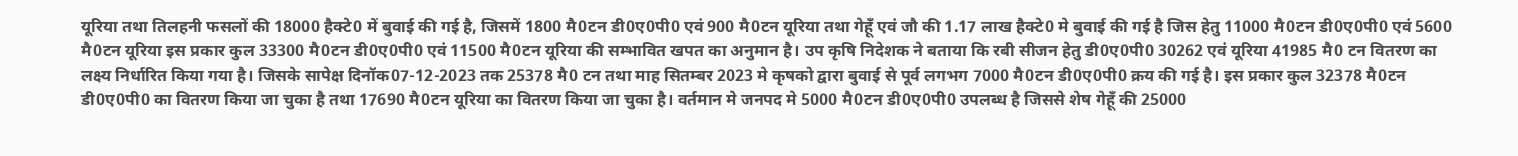यूरिया तथा तिलहनी फसलों की 18000 हैक्टे0 में बुवाई की गई है, जिसमें 1800 मै0टन डी0ए0पी0 एवं 900 मै0टन यूरिया तथा गेहूँ एवं जौ की 1.17 लाख हैक्टे0 मे बुवाई की गई है जिस हेतु 11000 मै0टन डी0ए0पी0 एवं 5600 मै0टन यूरिया इस प्रकार कुल 33300 मै0टन डी0ए0पी0 एवं 11500 मै0टन यूरिया की सम्भावित खपत का अनुमान है। उप कृषि निदेशक ने बताया कि रबी सीजन हेतु डी0ए0पी0 30262 एवं यूरिया 41985 मै0 टन वितरण का लक्ष्य निर्धारित किया गया है। जिसके सापेक्ष दिनॉक07-12-2023 तक 25378 मै0 टन तथा माह सितम्बर 2023 मे कृषको द्वारा बुवाई से पूर्व लगभग 7000 मै0टन डी0ए0पी0 क्रय की गई है। इस प्रकार कुल 32378 मै0टन डी0ए0पी0 का वितरण किया जा चुका है तथा 17690 मै0टन यूरिया का वितरण किया जा चुका है। वर्तमान मे जनपद मे 5000 मै0टन डी0ए0पी0 उपलब्ध है जिससे शेष गेहूँ की 25000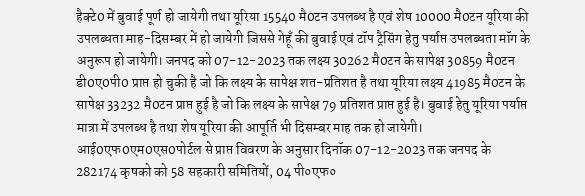हैक्टे0 में बुवाई पूर्ण हो जायेगी तथा यूरिया 15540 मै0टन उपलब्ध है एवं शेष 10000 मै0टन यूरिया की उपलब्धता माह-दिसम्बर में हो जायेगी जिससे गेहूँ की बुवाई एवं टॉप ट्रैसिंग हेतु पर्याप्त उपलब्धता मॉग के अनुरूप हो जायेगी। जनपद को 07-12-2023 तक लक्ष्य 30262 मै0टन के सापेक्ष 30859 मै0टन डी0ए0पी0 प्राप्त हो चुकी है जो कि लक्ष्य के सापेक्ष शत-प्रतिशत है तथा यूरिया लक्ष्य 41985 मै0टन के सापेक्ष 33232 मै0टन प्राप्त हुई है जो कि लक्ष्य के सापेक्ष 79 प्रतिशत प्राप्त हुई है। बुवाई हेतु यूरिया पर्याप्त मात्रा में उपलब्ध है तथा शेष यूरिया की आपूर्ति भी दिसम्बर माह तक हो जायेगी। आई0एफ0एम0एस0पोर्टल से प्राप्त विवरण के अनुसार दिनॉक 07-12-2023 तक जनपद के 282174 कृषको को 58 सहकारी समितियों, 04 पी०एफ०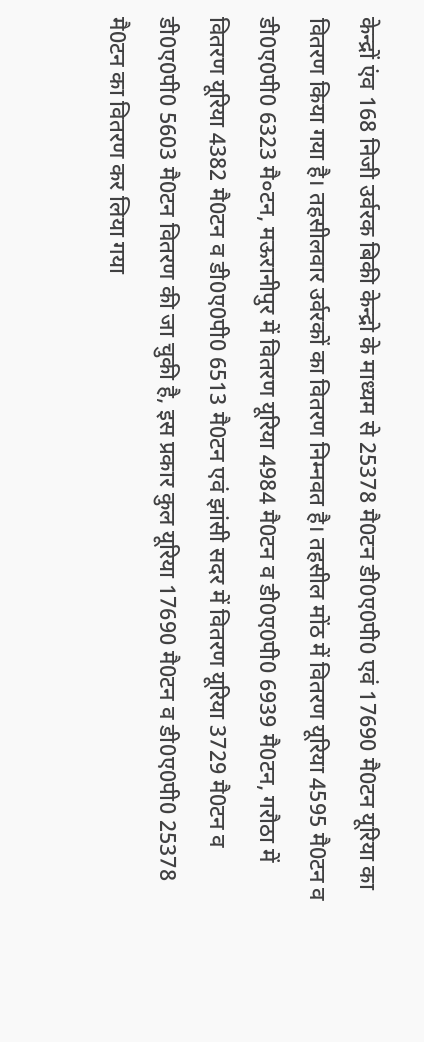केन्द्रों एंव 168 निजी उर्वरक बिकी केन्द्रो के माध्यम से 25378 मै0टन डी0ए0पी0 एवं 17690 मै0टन यूरिया का वितरण किया गया है। तहसीलवार उर्वरकों का वितरण निम्नवत है। तहसील मोंठ में वितरण यूरिया 4595 मै0टन व डी0ए0पी0 6323 मै०टन, मऊरानीपुर में वितरण यूरिया 4984 मै0टन व डी0ए0पी0 6939 मै0टन, गरौठा में वितरण यूरिया 4382 मै0टन व डी0ए0पी0 6513 मै0टन एवं झांसी सदर में वितरण यूरिया 3729 मै0टन व डी0ए0पी0 5603 मै0टन वितरण की जा चुकी है, इस प्रकार कुल यूरिया 17690 मै0टन व डी0ए0पी0 25378 मै0टन का वितरण कर लिया गया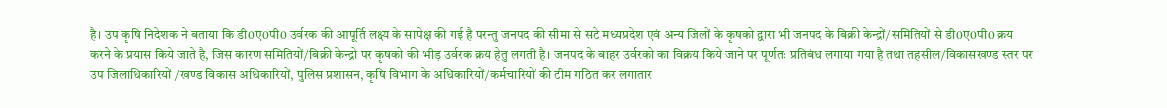है। उप कृषि निदेशक ने बताया कि डी0ए0पी0 उर्वरक की आपूर्ति लक्ष्य के सापेक्ष की गई है परन्तु जनपद की सीमा से सटे मध्यप्रदेश एवं अन्य जिलों के कृषको द्वारा भी जनपद के बिक्री केन्द्रों/समितियों से डी0ए0पी0 क्रय करने के प्रयास किये जाते है, जिस कारण समितियों/बिक्री केन्द्रो पर कृषको की भीड़ उर्वरक क्रय हेतु लगती है। जनपद के बाहर उर्वरको का विक्रय किये जाने पर पूर्णतः प्रतिबंध लगाया गया है तथा तहसील/विकासखण्ड स्तर पर उप जिलाधिकारियों /खण्ड विकास अधिकारियों, पुलिस प्रशासन, कृषि विभाग के अधिकारियों/कर्मचारियों की टीम गठित कर लगातार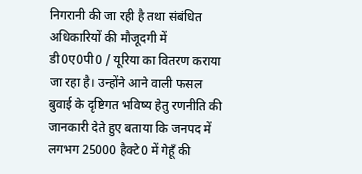निगरानी की जा रही है तथा संबंधित अधिकारियों की मौजूदगी में डी0ए0पी0 / यूरिया का वितरण कराया जा रहा है। उन्होंने आने वाली फसल बुवाई के दृष्टिगत भविष्य हेतु रणनीति की जानकारी देते हुए बताया कि जनपद में लगभग 25000 हैक्टे0 में गेहूँ की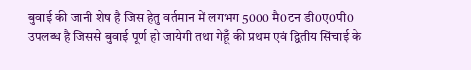बुवाई की जानी शेष है जिस हेतु वर्तमान में लगभग 5000 मै0टन डी0ए0पी0 उपलब्ध है जिससे बुवाई पूर्ण हो जायेगी तथा गेहूँ की प्रथम एवं द्वितीय सिंचाई के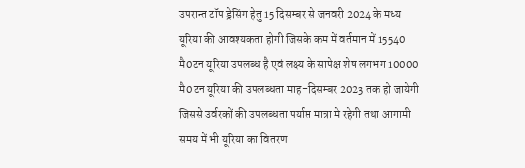उपरान्त टॉप ड्रेसिंग हेतु 15 दिसम्बर से जनवरी 2024 के मध्य यूरिया की आवश्यकता होगी जिसके कम में वर्तमान में 15540 मै0टन यूरिया उपलब्ध है एवं लक्ष्य के सापेक्ष शेष लगभग 10000 मै0टन यूरिया की उपलब्धता माह-दिसम्बर 2023 तक हो जायेगी जिससे उर्वरकों की उपलब्धता पर्याप्त मात्रा मे रहेगी तथा आगामी समय में भी यूरिया का वितरण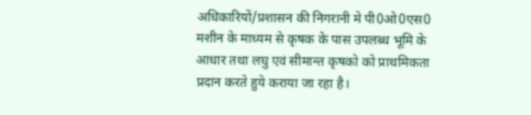अधिकारियों/प्रशासन की निगरानी मे पी0ओ0एस0 मशीन के माध्यम से कृषक के पास उपलब्ध भूमि के आधार तथा लघु एवं सीमान्त कृषको को प्राथमिकता प्रदान करते हुये कराया जा रहा है।